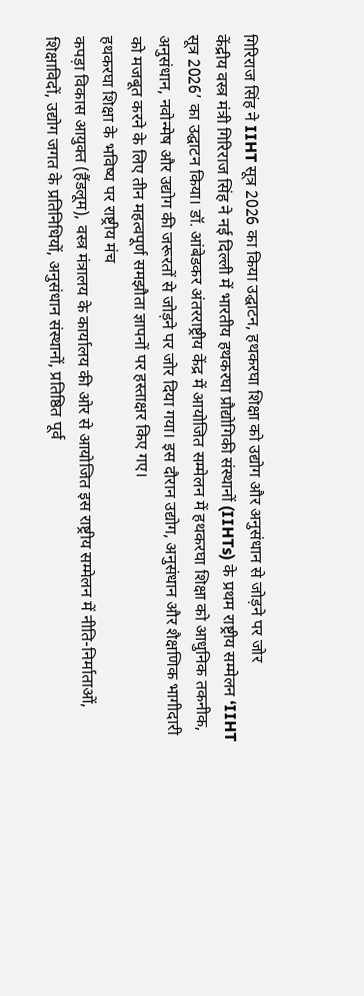गिरिराज सिंह ने IIHT सूत्र 2026 का किया उद्घाटन, हथकरघा शिक्षा को उद्योग और अनुसंधान से जोड़ने पर जोर
केंद्रीय वस्त्र मंत्री गिरिराज सिंह ने नई दिल्ली में भारतीय हथकरघा प्रौद्योगिकी संस्थानों (IIHTs) के प्रथम राष्ट्रीय सम्मेलन ‘IIHT सूत्र 2026’ का उद्घाटन किया। डॉ. आंबेडकर अंतरराष्ट्रीय केंद्र में आयोजित सम्मेलन में हथकरघा शिक्षा को आधुनिक तकनीक, अनुसंधान, नवोन्मेष और उद्योग की जरूरतों से जोड़ने पर जोर दिया गया। इस दौरान उद्योग, अनुसंधान और शैक्षणिक भागीदारी को मजबूत करने के लिए तीन महत्वपूर्ण समझौता ज्ञापनों पर हस्ताक्षर किए गए।
हथकरघा शिक्षा के भविष्य पर राष्ट्रीय मंच
कपड़ा विकास आयुक्त (हैंडलूम), वस्त्र मंत्रालय के कार्यालय की ओर से आयोजित इस राष्ट्रीय सम्मेलन में नीति-निर्माताओं, शिक्षाविदों, उद्योग जगत के प्रतिनिधियों, अनुसंधान संस्थानों, प्रतिष्ठित पूर्व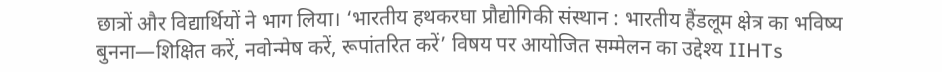छात्रों और विद्यार्थियों ने भाग लिया। ‘भारतीय हथकरघा प्रौद्योगिकी संस्थान : भारतीय हैंडलूम क्षेत्र का भविष्य बुनना—शिक्षित करें, नवोन्मेष करें, रूपांतरित करें’ विषय पर आयोजित सम्मेलन का उद्देश्य IIHTs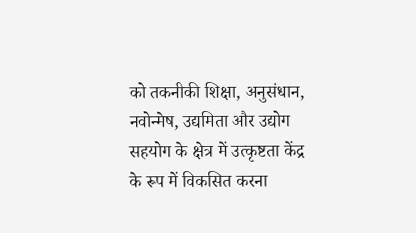को तकनीकी शिक्षा, अनुसंधान, नवोन्मेष, उद्यमिता और उद्योग सहयोग के क्षेत्र में उत्कृष्टता केंद्र के रूप में विकसित करना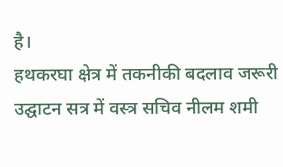है।
हथकरघा क्षेत्र में तकनीकी बदलाव जरूरी
उद्घाटन सत्र में वस्त्र सचिव नीलम शमी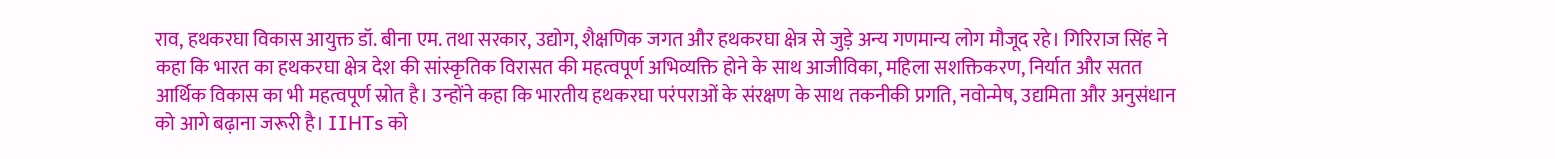राव, हथकरघा विकास आयुक्त डॉ. बीना एम. तथा सरकार, उद्योग, शैक्षणिक जगत और हथकरघा क्षेत्र से जुड़े अन्य गणमान्य लोग मौजूद रहे। गिरिराज सिंह ने कहा कि भारत का हथकरघा क्षेत्र देश की सांस्कृतिक विरासत की महत्वपूर्ण अभिव्यक्ति होने के साथ आजीविका, महिला सशक्तिकरण, निर्यात और सतत आर्थिक विकास का भी महत्वपूर्ण स्रोत है। उन्होंने कहा कि भारतीय हथकरघा परंपराओं के संरक्षण के साथ तकनीकी प्रगति, नवोन्मेष, उद्यमिता और अनुसंधान को आगे बढ़ाना जरूरी है। IIHTs को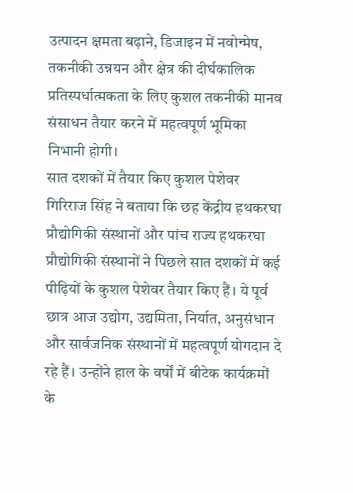उत्पादन क्षमता बढ़ाने, डिजाइन में नवोन्मेष, तकनीकी उन्नयन और क्षेत्र की दीर्घकालिक प्रतिस्पर्धात्मकता के लिए कुशल तकनीकी मानव संसाधन तैयार करने में महत्वपूर्ण भूमिका निभानी होगी।
सात दशकों में तैयार किए कुशल पेशेवर
गिरिराज सिंह ने बताया कि छह केंद्रीय हथकरघा प्रौद्योगिकी संस्थानों और पांच राज्य हथकरघा प्रौद्योगिकी संस्थानों ने पिछले सात दशकों में कई पीढ़ियों के कुशल पेशेवर तैयार किए हैं। ये पूर्व छात्र आज उद्योग, उद्यमिता, निर्यात, अनुसंधान और सार्वजनिक संस्थानों में महत्वपूर्ण योगदान दे रहे हैं। उन्होंने हाल के वर्षों में बीटेक कार्यक्रमों के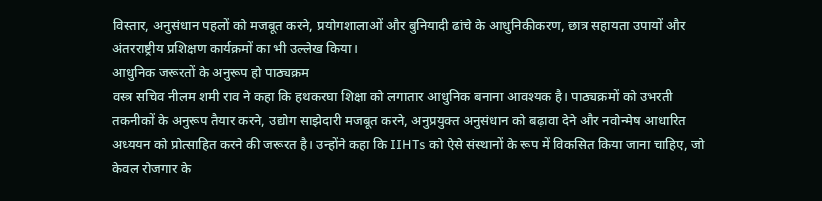विस्तार, अनुसंधान पहलों को मजबूत करने, प्रयोगशालाओं और बुनियादी ढांचे के आधुनिकीकरण, छात्र सहायता उपायों और अंतरराष्ट्रीय प्रशिक्षण कार्यक्रमों का भी उल्लेख किया।
आधुनिक जरूरतों के अनुरूप हो पाठ्यक्रम
वस्त्र सचिव नीलम शमी राव ने कहा कि हथकरघा शिक्षा को लगातार आधुनिक बनाना आवश्यक है। पाठ्यक्रमों को उभरती तकनीकों के अनुरूप तैयार करने, उद्योग साझेदारी मजबूत करने, अनुप्रयुक्त अनुसंधान को बढ़ावा देने और नवोन्मेष आधारित अध्ययन को प्रोत्साहित करने की जरूरत है। उन्होंने कहा कि IIHTs को ऐसे संस्थानों के रूप में विकसित किया जाना चाहिए, जो केवल रोजगार के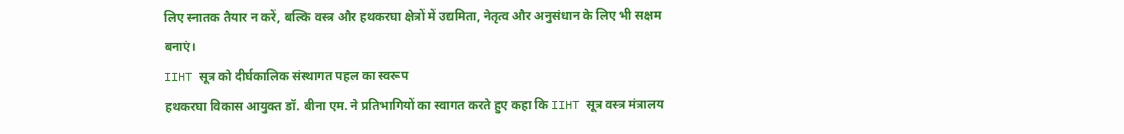लिए स्नातक तैयार न करें, बल्कि वस्त्र और हथकरघा क्षेत्रों में उद्यमिता, नेतृत्व और अनुसंधान के लिए भी सक्षम बनाएं।
IIHT सूत्र को दीर्घकालिक संस्थागत पहल का स्वरूप
हथकरघा विकास आयुक्त डॉ. बीना एम. ने प्रतिभागियों का स्वागत करते हुए कहा कि IIHT सूत्र वस्त्र मंत्रालय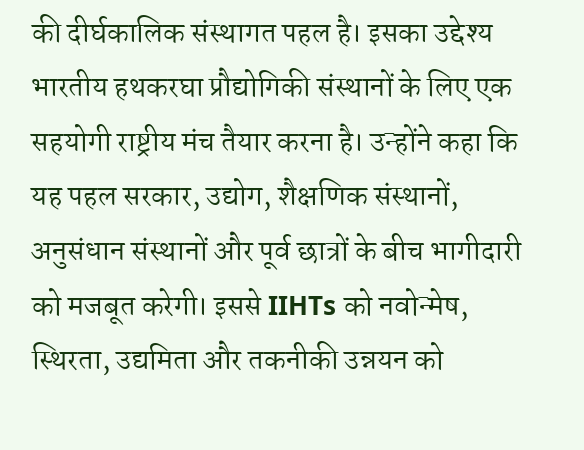की दीर्घकालिक संस्थागत पहल है। इसका उद्देश्य भारतीय हथकरघा प्रौद्योगिकी संस्थानों के लिए एक सहयोगी राष्ट्रीय मंच तैयार करना है। उन्होंने कहा कि यह पहल सरकार, उद्योग, शैक्षणिक संस्थानों, अनुसंधान संस्थानों और पूर्व छात्रों के बीच भागीदारी को मजबूत करेगी। इससे IIHTs को नवोन्मेष, स्थिरता, उद्यमिता और तकनीकी उन्नयन को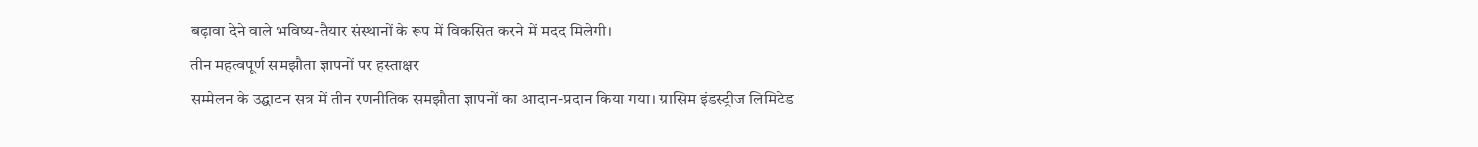बढ़ावा देने वाले भविष्य-तैयार संस्थानों के रूप में विकसित करने में मदद मिलेगी।
तीन महत्वपूर्ण समझौता ज्ञापनों पर हस्ताक्षर
सम्मेलन के उद्घाटन सत्र में तीन रणनीतिक समझौता ज्ञापनों का आदान-प्रदान किया गया। ग्रासिम इंडस्ट्रीज लिमिटेड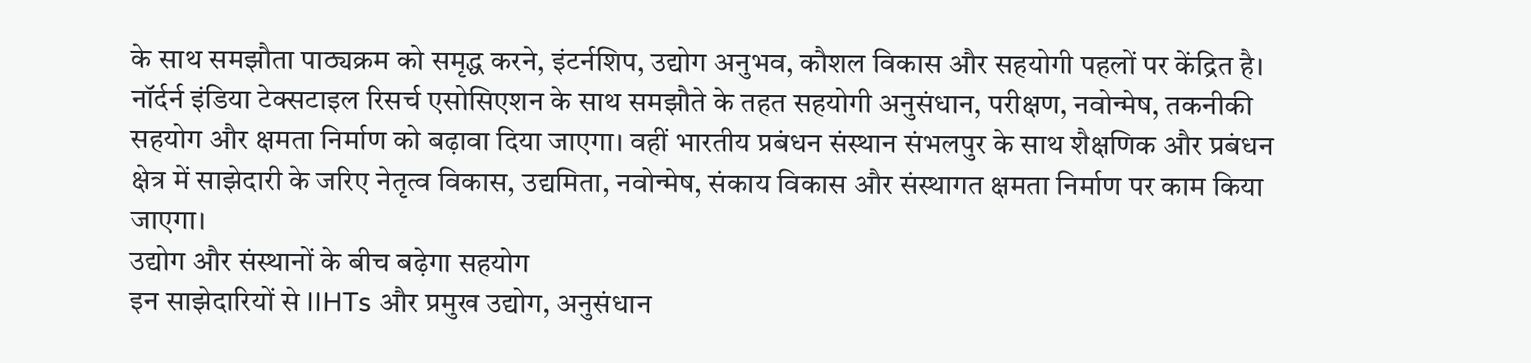के साथ समझौता पाठ्यक्रम को समृद्ध करने, इंटर्नशिप, उद्योग अनुभव, कौशल विकास और सहयोगी पहलों पर केंद्रित है। नॉर्दर्न इंडिया टेक्सटाइल रिसर्च एसोसिएशन के साथ समझौते के तहत सहयोगी अनुसंधान, परीक्षण, नवोन्मेष, तकनीकी सहयोग और क्षमता निर्माण को बढ़ावा दिया जाएगा। वहीं भारतीय प्रबंधन संस्थान संभलपुर के साथ शैक्षणिक और प्रबंधन क्षेत्र में साझेदारी के जरिए नेतृत्व विकास, उद्यमिता, नवोन्मेष, संकाय विकास और संस्थागत क्षमता निर्माण पर काम किया जाएगा।
उद्योग और संस्थानों के बीच बढ़ेगा सहयोग
इन साझेदारियों से IIHTs और प्रमुख उद्योग, अनुसंधान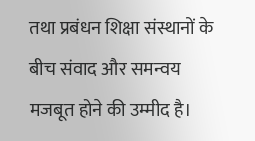तथा प्रबंधन शिक्षा संस्थानों के बीच संवाद और समन्वय मजबूत होने की उम्मीद है।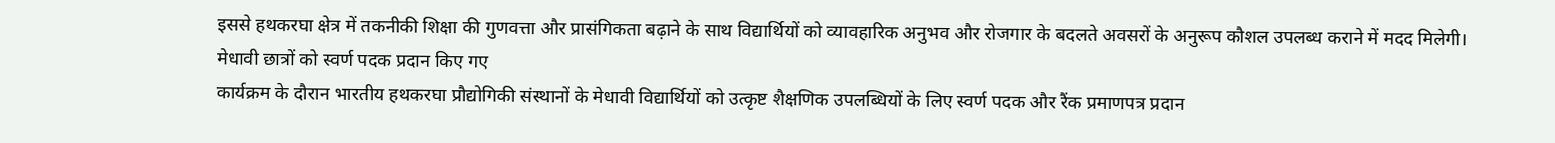इससे हथकरघा क्षेत्र में तकनीकी शिक्षा की गुणवत्ता और प्रासंगिकता बढ़ाने के साथ विद्यार्थियों को व्यावहारिक अनुभव और रोजगार के बदलते अवसरों के अनुरूप कौशल उपलब्ध कराने में मदद मिलेगी।
मेधावी छात्रों को स्वर्ण पदक प्रदान किए गए
कार्यक्रम के दौरान भारतीय हथकरघा प्रौद्योगिकी संस्थानों के मेधावी विद्यार्थियों को उत्कृष्ट शैक्षणिक उपलब्धियों के लिए स्वर्ण पदक और रैंक प्रमाणपत्र प्रदान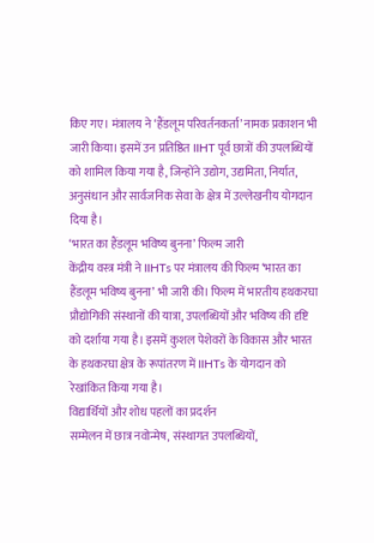किए गए। मंत्रालय ने ‘हैंडलूम परिवर्तनकर्ता’ नामक प्रकाशन भी जारी किया। इसमें उन प्रतिष्ठित IIHT पूर्व छात्रों की उपलब्धियों को शामिल किया गया है, जिन्होंने उद्योग, उद्यमिता, निर्यात, अनुसंधान और सार्वजनिक सेवा के क्षेत्र में उल्लेखनीय योगदान दिया है।
‘भारत का हैंडलूम भविष्य बुनना’ फिल्म जारी
केंद्रीय वस्त्र मंत्री ने IIHTs पर मंत्रालय की फिल्म ‘भारत का हैंडलूम भविष्य बुनना’ भी जारी की। फिल्म में भारतीय हथकरघा प्रौद्योगिकी संस्थानों की यात्रा, उपलब्धियों और भविष्य की दृष्टि को दर्शाया गया है। इसमें कुशल पेशेवरों के विकास और भारत के हथकरघा क्षेत्र के रूपांतरण में IIHTs के योगदान को रेखांकित किया गया है।
विद्यार्थियों और शोध पहलों का प्रदर्शन
सम्मेलन में छात्र नवोन्मेष, संस्थागत उपलब्धियों,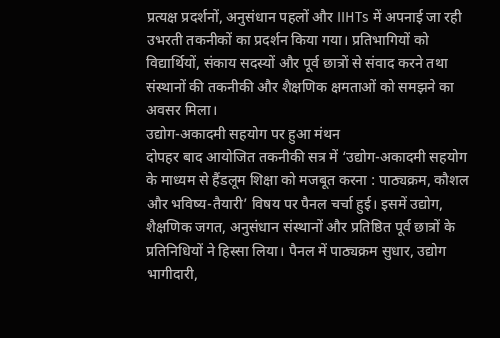प्रत्यक्ष प्रदर्शनों, अनुसंधान पहलों और IIHTs में अपनाई जा रही उभरती तकनीकों का प्रदर्शन किया गया। प्रतिभागियों को विद्यार्थियों, संकाय सदस्यों और पूर्व छात्रों से संवाद करने तथा संस्थानों की तकनीकी और शैक्षणिक क्षमताओं को समझने का अवसर मिला।
उद्योग-अकादमी सहयोग पर हुआ मंथन
दोपहर बाद आयोजित तकनीकी सत्र में ‘उद्योग-अकादमी सहयोग के माध्यम से हैंडलूम शिक्षा को मजबूत करना : पाठ्यक्रम, कौशल और भविष्य-तैयारी’ विषय पर पैनल चर्चा हुई। इसमें उद्योग, शैक्षणिक जगत, अनुसंधान संस्थानों और प्रतिष्ठित पूर्व छात्रों के प्रतिनिधियों ने हिस्सा लिया। पैनल में पाठ्यक्रम सुधार, उद्योग भागीदारी,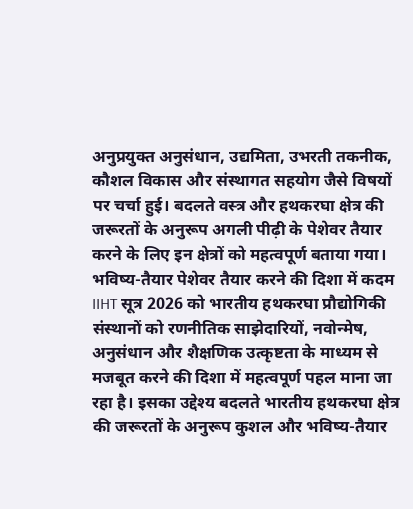अनुप्रयुक्त अनुसंधान, उद्यमिता, उभरती तकनीक, कौशल विकास और संस्थागत सहयोग जैसे विषयों पर चर्चा हुई। बदलते वस्त्र और हथकरघा क्षेत्र की जरूरतों के अनुरूप अगली पीढ़ी के पेशेवर तैयार करने के लिए इन क्षेत्रों को महत्वपूर्ण बताया गया।
भविष्य-तैयार पेशेवर तैयार करने की दिशा में कदम
IIHT सूत्र 2026 को भारतीय हथकरघा प्रौद्योगिकी संस्थानों को रणनीतिक साझेदारियों, नवोन्मेष, अनुसंधान और शैक्षणिक उत्कृष्टता के माध्यम से मजबूत करने की दिशा में महत्वपूर्ण पहल माना जा रहा है। इसका उद्देश्य बदलते भारतीय हथकरघा क्षेत्र की जरूरतों के अनुरूप कुशल और भविष्य-तैयार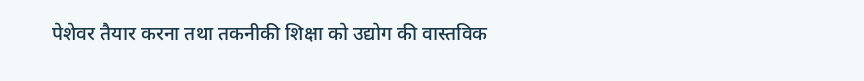पेशेवर तैयार करना तथा तकनीकी शिक्षा को उद्योग की वास्तविक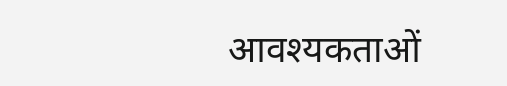आवश्यकताओं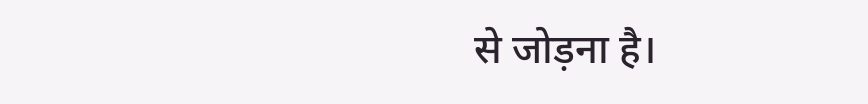से जोड़ना है।